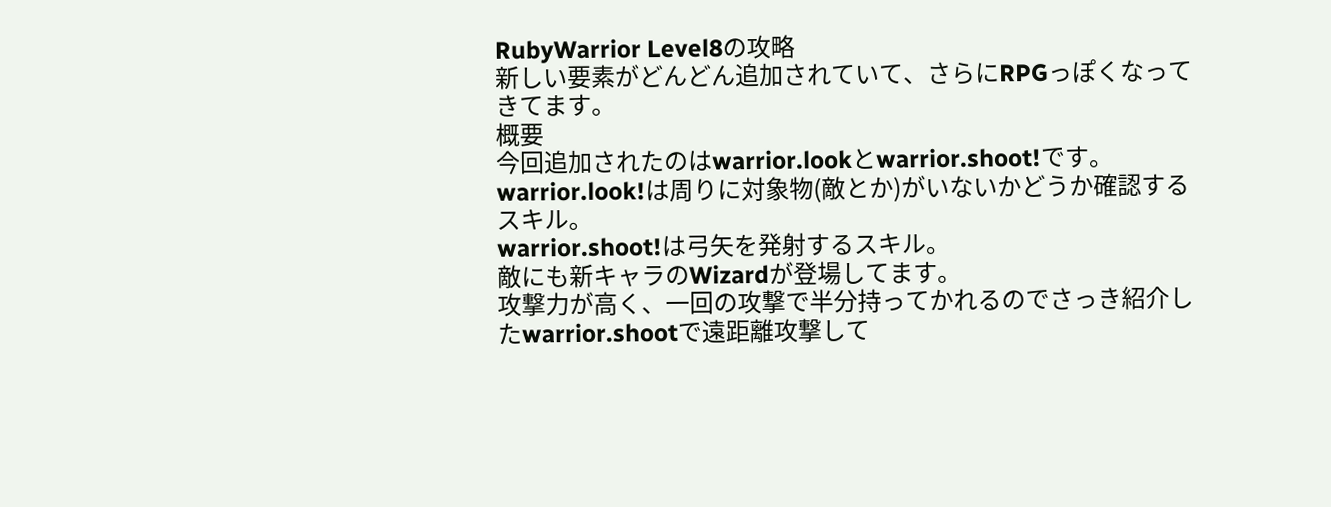RubyWarrior Level8の攻略
新しい要素がどんどん追加されていて、さらにRPGっぽくなってきてます。
概要
今回追加されたのはwarrior.lookとwarrior.shoot!です。
warrior.look!は周りに対象物(敵とか)がいないかどうか確認するスキル。
warrior.shoot!は弓矢を発射するスキル。
敵にも新キャラのWizardが登場してます。
攻撃力が高く、一回の攻撃で半分持ってかれるのでさっき紹介したwarrior.shootで遠距離攻撃して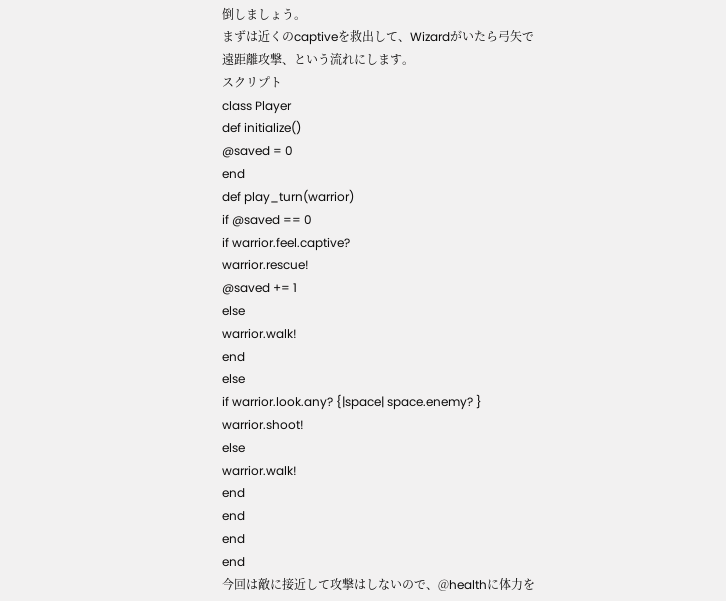倒しましょう。
まずは近くのcaptiveを救出して、Wizardがいたら弓矢で遠距離攻撃、という流れにします。
スクリプト
class Player
def initialize()
@saved = 0
end
def play_turn(warrior)
if @saved == 0
if warrior.feel.captive?
warrior.rescue!
@saved += 1
else
warrior.walk!
end
else
if warrior.look.any? {|space| space.enemy? }
warrior.shoot!
else
warrior.walk!
end
end
end
end
今回は敵に接近して攻撃はしないので、@healthに体力を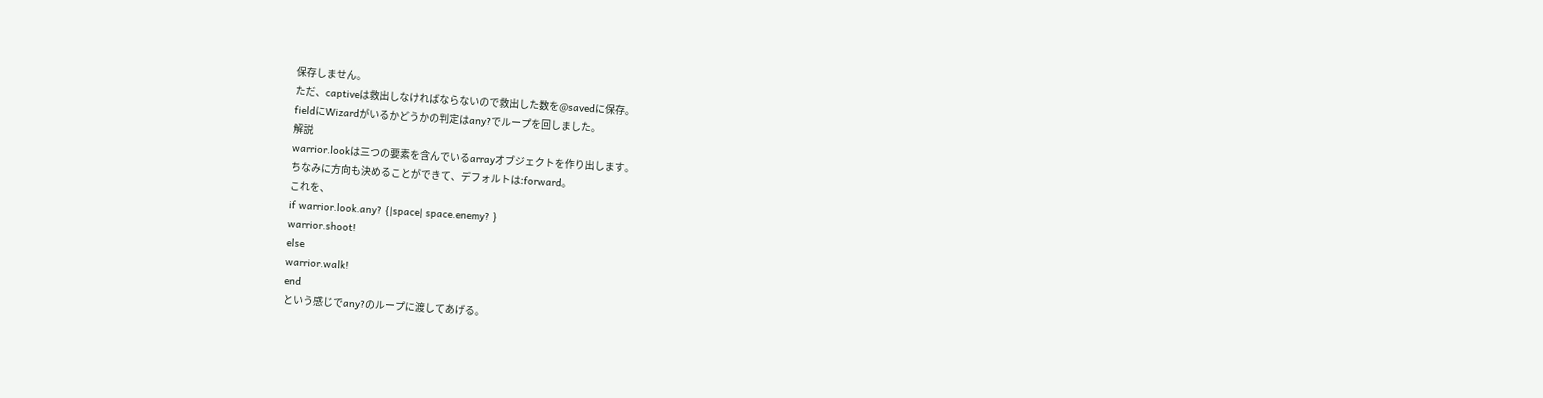保存しません。
ただ、captiveは救出しなければならないので救出した数を@savedに保存。
fieldにWizardがいるかどうかの判定はany?でループを回しました。
解説
warrior.lookは三つの要素を含んでいるarrayオブジェクトを作り出します。
ちなみに方向も決めることができて、デフォルトは:forward。
これを、
if warrior.look.any? {|space| space.enemy? }
warrior.shoot!
else
warrior.walk!
end
という感じでany?のループに渡してあげる。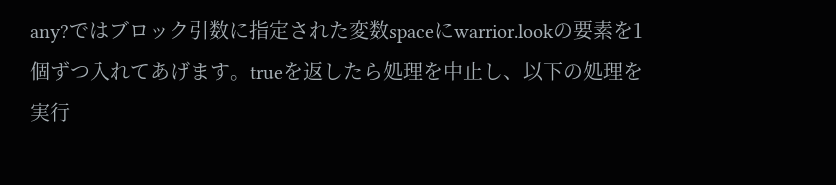any?ではブロック引数に指定された変数spaceにwarrior.lookの要素を1個ずつ入れてあげます。trueを返したら処理を中止し、以下の処理を実行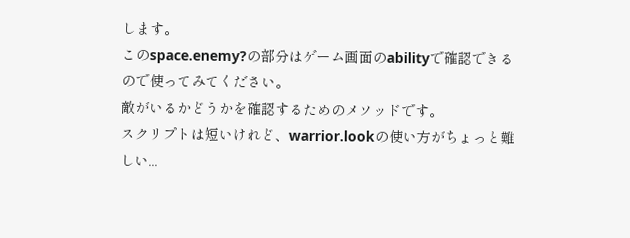します。
このspace.enemy?の部分はゲーム画面のabilityで確認できるので使ってみてください。
敵がいるかどうかを確認するためのメソッドです。
スクリプトは短いけれど、warrior.lookの使い方がちょっと難しい...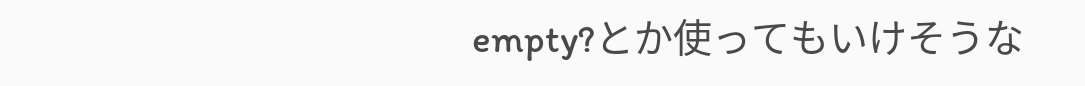empty?とか使ってもいけそうな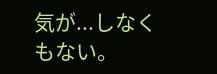気が...しなくもない。